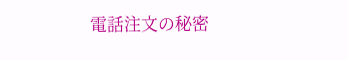電話注文の秘密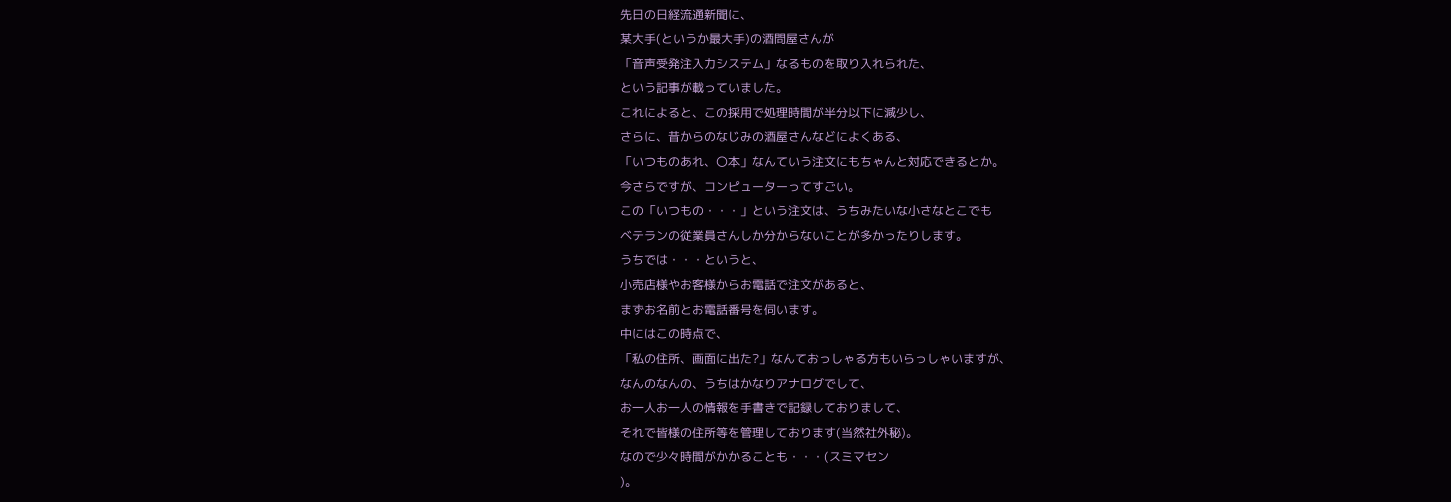先日の日経流通新聞に、
某大手(というか最大手)の酒問屋さんが
「音声受発注入力システム」なるものを取り入れられた、
という記事が載っていました。
これによると、この採用で処理時間が半分以下に減少し、
さらに、昔からのなじみの酒屋さんなどによくある、
「いつものあれ、〇本」なんていう注文にもちゃんと対応できるとか。
今さらですが、コンピューターってすごい。
この「いつもの・・・」という注文は、うちみたいな小さなとこでも
ベテランの従業員さんしか分からないことが多かったりします。
うちでは・・・というと、
小売店様やお客様からお電話で注文があると、
まずお名前とお電話番号を伺います。
中にはこの時点で、
「私の住所、画面に出た?」なんておっしゃる方もいらっしゃいますが、
なんのなんの、うちはかなりアナログでして、
お一人お一人の情報を手書きで記録しておりまして、
それで皆様の住所等を管理しております(当然社外秘)。
なので少々時間がかかることも・・・(スミマセン
)。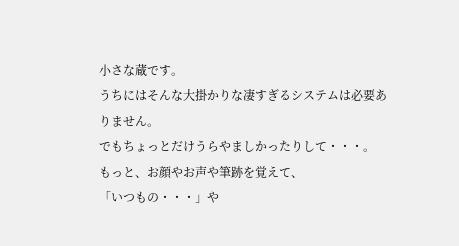小さな蔵です。
うちにはそんな大掛かりな凄すぎるシステムは必要ありません。
でもちょっとだけうらやましかったりして・・・。
もっと、お顔やお声や筆跡を覚えて、
「いつもの・・・」や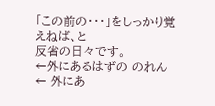「この前の・・・」をしっかり覚えねば、と
反省の日々です。
←外にあるはずの のれん
← 外にあ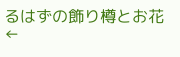るはずの飾り樽とお花
←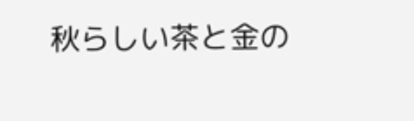秋らしい茶と金の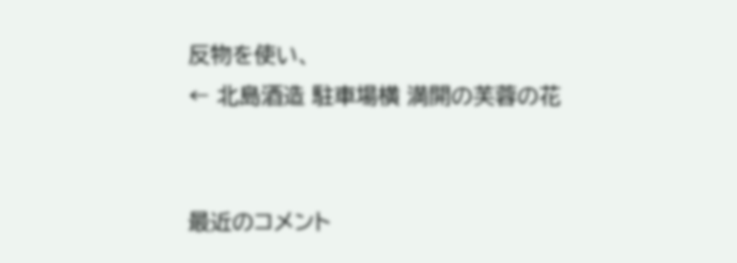反物を使い、
← 北島酒造 駐車場横 満開の芙蓉の花


最近のコメント